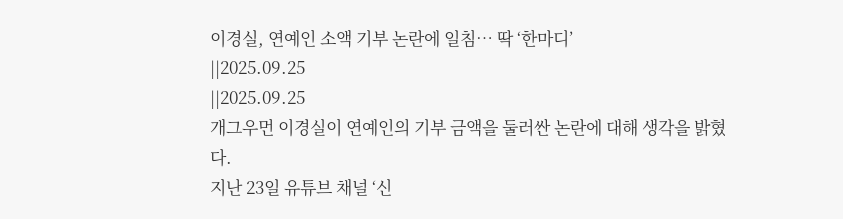이경실, 연예인 소액 기부 논란에 일침… 딱 ‘한마디’
||2025.09.25
||2025.09.25
개그우먼 이경실이 연예인의 기부 금액을 둘러싼 논란에 대해 생각을 밝혔다.
지난 23일 유튜브 채널 ‘신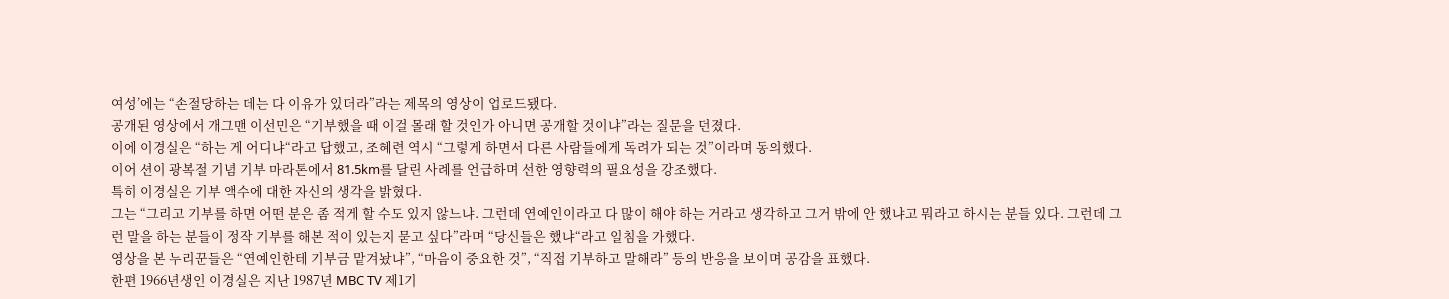여성’에는 “손절당하는 데는 다 이유가 있더라”라는 제목의 영상이 업로드됐다.
공개된 영상에서 개그맨 이선민은 “기부했을 때 이걸 몰래 할 것인가 아니면 공개할 것이냐”라는 질문을 던졌다.
이에 이경실은 “하는 게 어디냐“라고 답했고, 조혜련 역시 “그렇게 하면서 다른 사람들에게 독려가 되는 것”이라며 동의했다.
이어 션이 광복절 기념 기부 마라톤에서 81.5km를 달린 사례를 언급하며 선한 영향력의 필요성을 강조했다.
특히 이경실은 기부 액수에 대한 자신의 생각을 밝혔다.
그는 “그리고 기부를 하면 어떤 분은 좀 적게 할 수도 있지 않느냐. 그런데 연예인이라고 다 많이 해야 하는 거라고 생각하고 그거 밖에 안 했냐고 뭐라고 하시는 분들 있다. 그런데 그런 말을 하는 분들이 정작 기부를 해본 적이 있는지 묻고 싶다”라며 “당신들은 했냐“라고 일침을 가했다.
영상을 본 누리꾼들은 “연예인한테 기부금 맡겨놨냐”, “마음이 중요한 것”, “직접 기부하고 말해라” 등의 반응을 보이며 공감을 표했다.
한편 1966년생인 이경실은 지난 1987년 MBC TV 제1기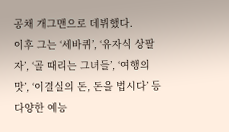공채 개그맨으로 데뷔했다.
이후 그는 ‘세바퀴’, ‘유자식 상팔자’, ‘골 때리는 그녀들’, ‘여행의 맛’, ‘이결실의 돈, 돈을 법시다’ 등 다양한 예능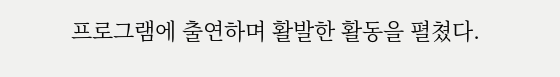프로그램에 출연하며 활발한 활동을 펼쳤다.